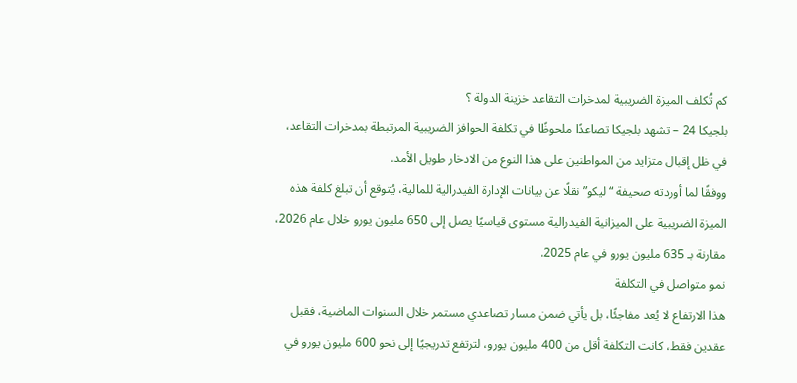كم تُكلف الميزة الضريبية لمدخرات التقاعد خزينة الدولة ؟
بلجيكا 24 – تشهد بلجيكا تصاعدًا ملحوظًا في تكلفة الحوافز الضريبية المرتبطة بمدخرات التقاعد، في ظل إقبال متزايد من المواطنين على هذا النوع من الادخار طويل الأمد.
ووفقًا لما أوردته صحيفة “ليكو” نقلًا عن بيانات الإدارة الفيدرالية للمالية، يُتوقع أن تبلغ كلفة هذه الميزة الضريبية على الميزانية الفيدرالية مستوى قياسيًا يصل إلى 650 مليون يورو خلال عام 2026، مقارنة بـ 635 مليون يورو في عام 2025.
نمو متواصل في التكلفة
هذا الارتفاع لا يُعد مفاجئًا، بل يأتي ضمن مسار تصاعدي مستمر خلال السنوات الماضية، فقبل عقدين فقط، كانت التكلفة أقل من 400 مليون يورو، لترتفع تدريجيًا إلى نحو 600 مليون يورو في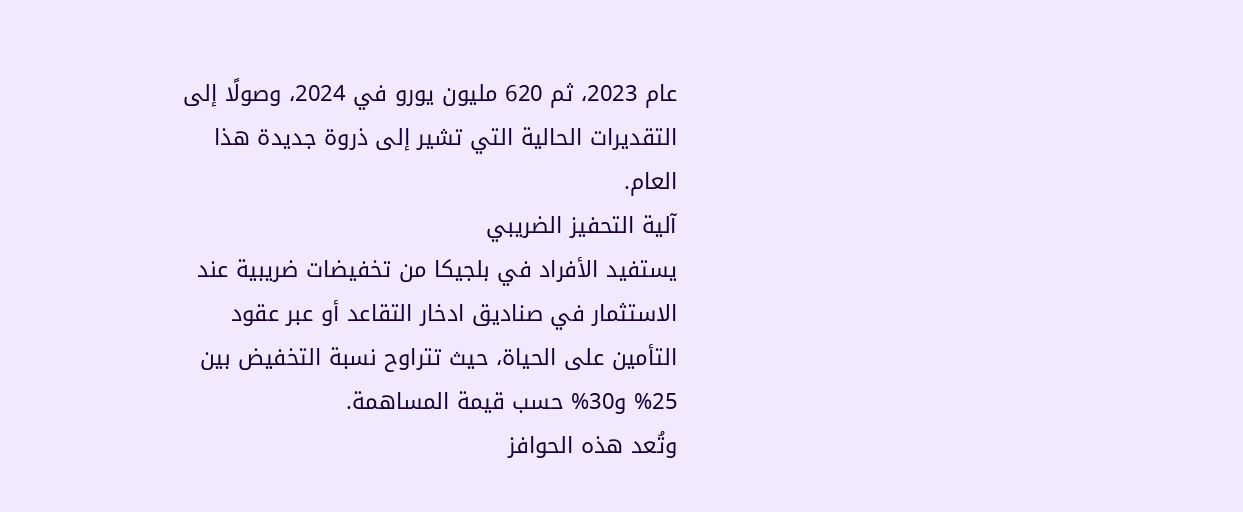عام 2023، ثم 620 مليون يورو في 2024، وصولًا إلى التقديرات الحالية التي تشير إلى ذروة جديدة هذا العام.
آلية التحفيز الضريبي
يستفيد الأفراد في بلجيكا من تخفيضات ضريبية عند الاستثمار في صناديق ادخار التقاعد أو عبر عقود التأمين على الحياة، حيث تتراوح نسبة التخفيض بين 25% و30% حسب قيمة المساهمة.
وتُعد هذه الحوافز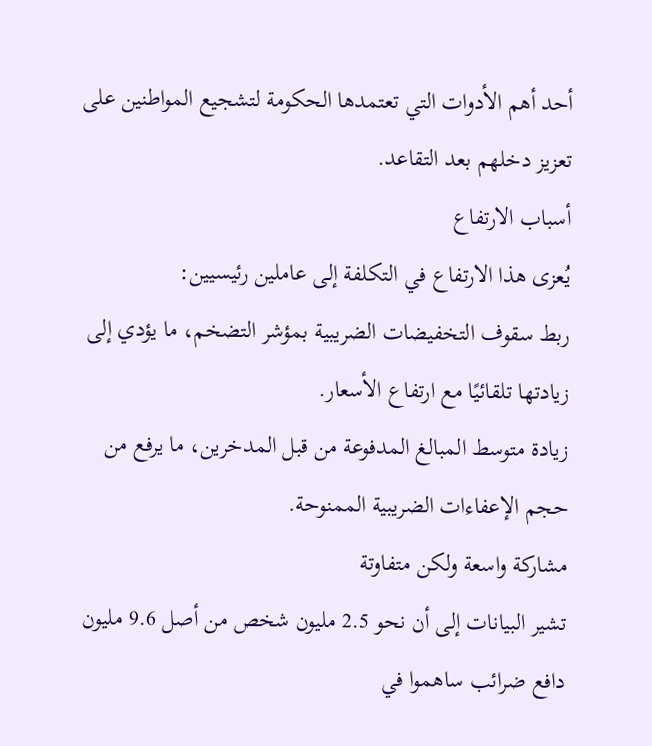أحد أهم الأدوات التي تعتمدها الحكومة لتشجيع المواطنين على تعزيز دخلهم بعد التقاعد.
أسباب الارتفاع
يُعزى هذا الارتفاع في التكلفة إلى عاملين رئيسيين:
ربط سقوف التخفيضات الضريبية بمؤشر التضخم، ما يؤدي إلى زيادتها تلقائيًا مع ارتفاع الأسعار.
زيادة متوسط المبالغ المدفوعة من قبل المدخرين، ما يرفع من حجم الإعفاءات الضريبية الممنوحة.
مشاركة واسعة ولكن متفاوتة
تشير البيانات إلى أن نحو 2.5 مليون شخص من أصل 9.6 مليون دافع ضرائب ساهموا في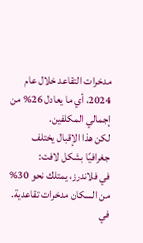مدخرات التقاعد خلال عام 2024، أي ما يعادل 26% من إجمالي المكلفين.
لكن هذا الإقبال يختلف جغرافيًا بشكل لافت:
في فلاندرز، يمتلك نحو 30% من السكان مدخرات تقاعدية.
في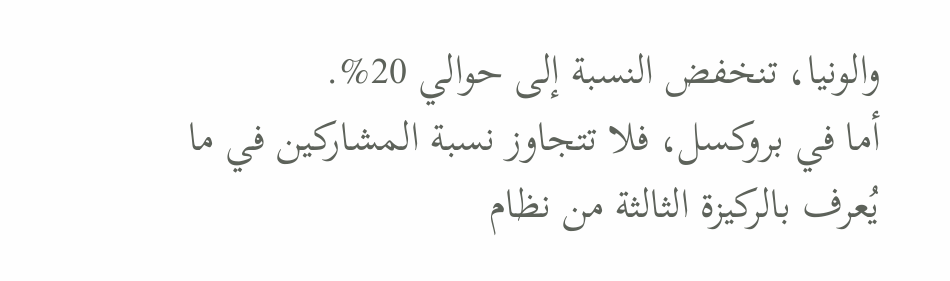والونيا، تنخفض النسبة إلى حوالي 20%.
أما في بروكسل، فلا تتجاوز نسبة المشاركين في ما يُعرف بالركيزة الثالثة من نظام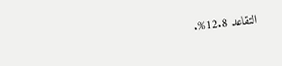التقاعد 12.8%.